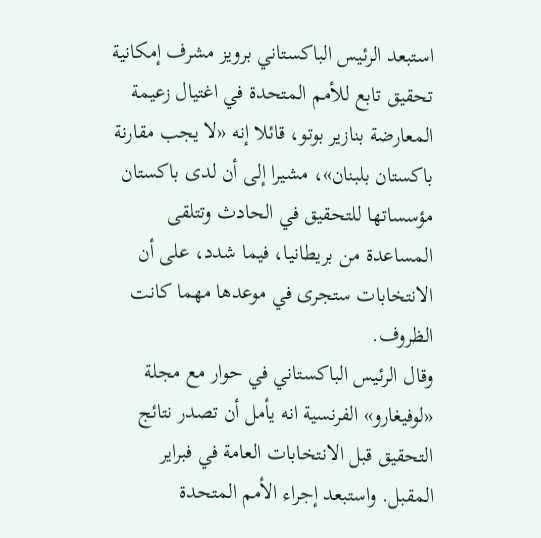استبعد الرئيس الباكستاني برويز مشرف إمكانية تحقيق تابع للأمم المتحدة في اغتيال زعيمة المعارضة بنازير بوتو، قائلا إنه «لا يجب مقارنة باكستان بلبنان»، مشيرا إلى أن لدى باكستان مؤسساتها للتحقيق في الحادث وتتلقى المساعدة من بريطانيا، فيما شدد، على أن الانتخابات ستجرى في موعدها مهما كانت الظروف.
وقال الرئيس الباكستاني في حوار مع مجلة «لوفيغارو» الفرنسية انه يأمل أن تصدر نتائج التحقيق قبل الانتخابات العامة في فبراير المقبل. واستبعد إجراء الأمم المتحدة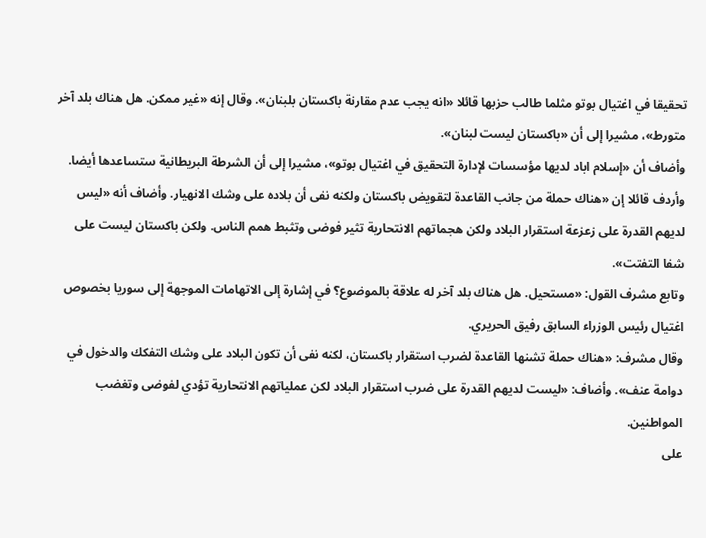تحقيقا في اغتيال بوتو مثلما طالب حزبها قائلا «انه يجب عدم مقارنة باكستان بلبنان». وقال إنه «غير ممكن. هل هناك بلد آخر متورط»، مشيرا إلى أن «باكستان ليست لبنان».
وأضاف أن «إسلام اباد لديها مؤسسات لإدارة التحقيق في اغتيال بوتو»، مشيرا إلى أن الشرطة البريطانية ستساعدها أيضا. وأردف قائلا إن «هناك حملة من جانب القاعدة لتقويض باكستان ولكنه نفى أن بلاده على وشك الانهيار. وأضاف أنه «ليس لديهم القدرة على زعزعة استقرار البلاد ولكن هجماتهم الانتحارية تثير فوضى وتثبط همم الناس. ولكن باكستان ليست على شفا التفتت».
وتابع مشرف القول: «مستحيل. هل هناك بلد آخر له علاقة بالموضوع؟ في إشارة إلى الاتهامات الموجهة إلى سوريا بخصوص اغتيال رئيس الوزراء السابق رفيق الحريري.
وقال مشرف: «هناك حملة تشنها القاعدة لضرب استقرار باكستان، لكنه نفى أن تكون البلاد على وشك التفكك والدخول في دوامة عنف». وأضاف: «ليست لديهم القدرة على ضرب استقرار البلاد لكن عملياتهم الانتحارية تؤدي لفوضى وتغضب المواطنين.
على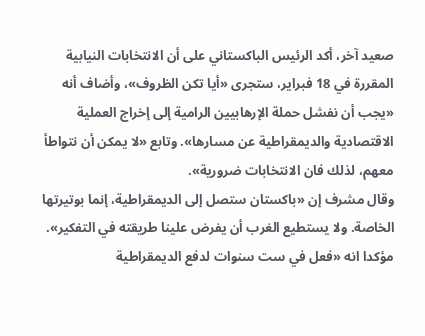صعيد آخر، أكد الرئيس الباكستاني على أن الانتخابات النيابية المقررة في 18 فبراير، ستجرى «أيا تكن الظروف»، وأضاف أنه «يجب أن نفشل حملة الإرهابيين الرامية إلى إخراج العملية الاقتصادية والديمقراطية عن مسارها». وتابع «لا يمكن أن نتواطأ معهم، لذلك فان الانتخابات ضرورية».
وقال مشرف إن «باكستان ستصل إلى الديمقراطية، إنما بوتيرتها الخاصة. ولا يستطيع الغرب أن يفرض علينا طريقته في التفكير». مؤكدا انه «فعل في ست سنوات لدفع الديمقراطية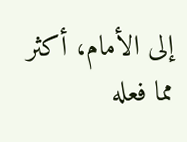إلى الأمام، أكثر مما فعله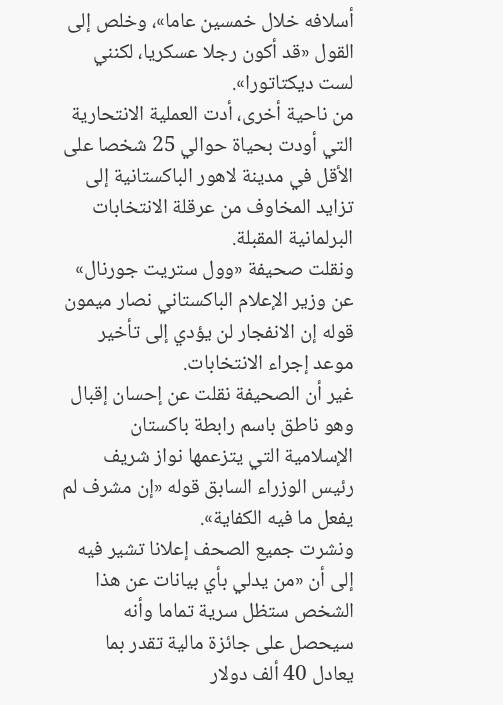أسلافه خلال خمسين عاما»، وخلص إلى القول «قد أكون رجلا عسكريا، لكنني لست ديكتاتورا».
من ناحية أخرى، أدت العملية الانتحارية التي أودت بحياة حوالي 25 شخصا على الأقل في مدينة لاهور الباكستانية إلى تزايد المخاوف من عرقلة الانتخابات البرلمانية المقبلة.
ونقلت صحيفة «وول ستريت جورنال» عن وزير الإعلام الباكستاني نصار ميمون قوله إن الانفجار لن يؤدي إلى تأخير موعد إجراء الانتخابات.
غير أن الصحيفة نقلت عن إحسان إقبال وهو ناطق باسم رابطة باكستان الإسلامية التي يتزعمها نواز شريف رئيس الوزراء السابق قوله «إن مشرف لم يفعل ما فيه الكفاية».
ونشرت جميع الصحف إعلانا تشير فيه إلى أن «من يدلي بأي بيانات عن هذا الشخص ستظل سرية تماما وأنه سيحصل على جائزة مالية تقدر بما يعادل 40 ألف دولار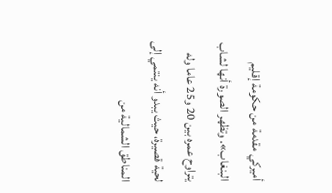أميركي مقدمة من حكومة إقليم البنغاب». وتظهر الصورة أنها لشاب يتراوح عمره بين 20 و25 عاما وله لحية قصيرة، حيث يبدو أنه ينتمي إلى المناطق الشمالية من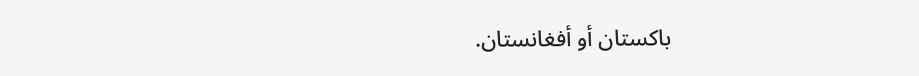باكستان أو أفغانستان.